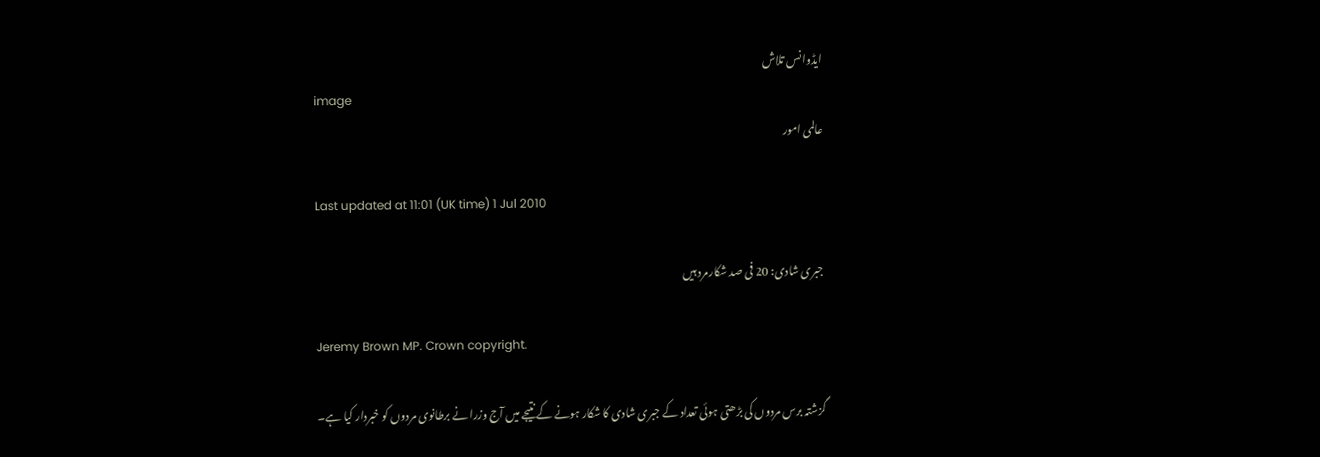ایڈوانس تلاش
image
عالمی امور

Last updated at 11:01 (UK time) 1 Jul 2010

جبری شادی: 20 فی صد شکارمرد ہیں

Jeremy Brown MP. Crown copyright.

گزشتہ برس مردوں کی بڑھتی ہوئی تعداد کے جبری شادی کا شکار ہونے کے نتیجے میں آج وزرا نے برطانوی مردوں کو خبردار کیا ہے۔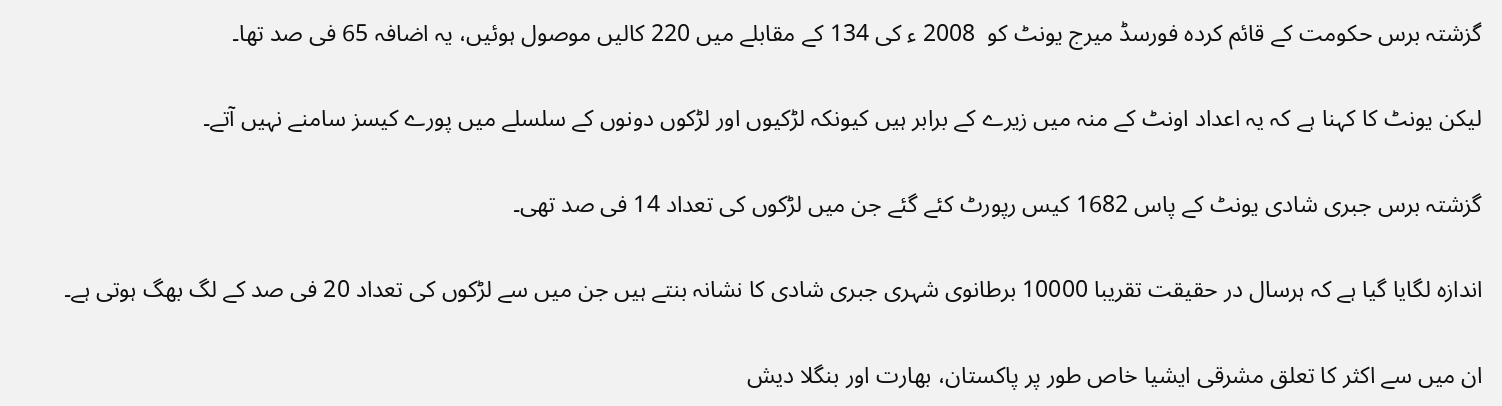گزشتہ برس حکومت کے قائم کردہ فورسڈ میرج یونٹ کو  2008 ء کی 134 کے مقابلے میں 220 کالیں موصول ہوئیں، یہ اضافہ 65 فی صد تھا۔

لیکن یونٹ کا کہنا ہے کہ یہ اعداد اونٹ کے منہ میں زیرے کے برابر ہیں کیونکہ لڑکیوں اور لڑکوں دونوں کے سلسلے میں پورے کیسز سامنے نہیں آتے۔

گزشتہ برس جبری شادی یونٹ کے پاس 1682 کیس رپورٹ کئے گئے جن میں لڑکوں کی تعداد 14 فی صد تھی۔

اندازہ لگایا گیا ہے کہ ہرسال در حقیقت تقریبا 10000 برطانوی شہری جبری شادی کا نشانہ بنتے ہیں جن میں سے لڑکوں کی تعداد 20 فی صد کے لگ بھگ ہوتی ہے۔

ان میں سے اکثر کا تعلق مشرقی ایشیا خاص طور پر پاکستان، بھارت اور بنگلا دیش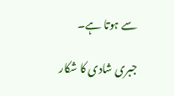سے ہوتا ہے۔

جبری شادی کا شکار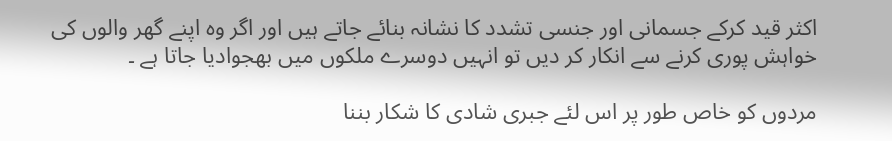اکثر قید کرکے جسمانی اور جنسی تشدد کا نشانہ بنائے جاتے ہیں اور اگر وہ اپنے گھر والوں کی خواہش پوری کرنے سے انکار کر دیں تو انہیں دوسرے ملکوں میں بھجوادیا جاتا ہے ۔

مردوں کو خاص طور پر اس لئے جبری شادی کا شکار بننا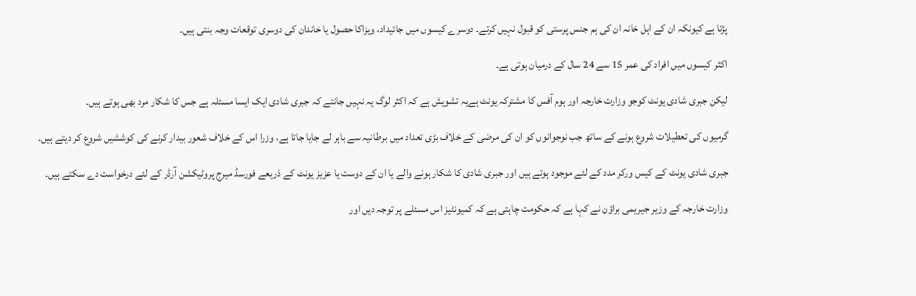پڑتا ہے کیونکہ ان کے اہل خانہ ان کی ہم جنس پرستی کو قبول نہیں کرتے۔ دوسرے کیسوں میں جائیداد، ویزاکا حصول یا خاندان کی دوسری توقعات وجہ بنتی ہیں۔

اکثر کیسوں میں افراد کی عمر 15 سے 24 سال کے درمیان ہوتی ہے۔

لیکن جبری شادی یونٹ کوجو وزارت خارجہ اور ہوم آفس کا مشترکہ یونٹ ہےیہ تشویش ہے کہ اکثر لوگ یہ نہیں جانتے کہ جبری شادی ایک ایسا مسئلہ ہے جس کا شکار مرد بھی ہوتے ہیں۔

گرمیوں کی تعطیلات شروع ہونے کے ساتھ جب نوجوانوں کو ان کی مرضی کے خلاف بڑی تعداد میں برطانیہ سے باہر لے جایا جاتا ہے، وزرا اس کے خلاف شعور بیدار کرنے کی کوششیں شروع کر دیتے ہیں۔

جبری شادی یونٹ کے کیس ورکر مدد کے لئے موجود ہوتے ہیں اور جبری شادی کا شکار ہونے والے یا ان کے دوست یا عزیز یونٹ کے ذریعے فورسڈ میرج پروٹیکشن آرڈر کے لئے درخواست دے سکتے ہیں۔

وزارت خارجہ کے وزیر جیریمی براؤن نے کہا ہے کہ حکومت چاہتی ہے کہ کمیونٹیز اس مسئلے پر توجہ دیں اور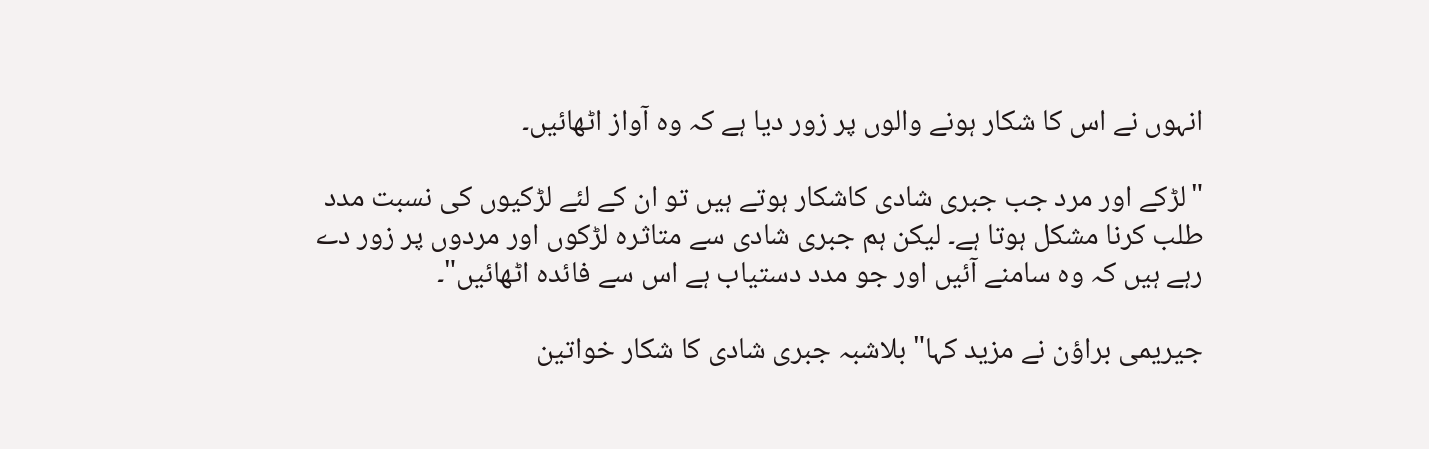انہوں نے اس کا شکار ہونے والوں پر زور دیا ہے کہ وہ آواز اٹھائیں۔

"لڑکے اور مرد جب جبری شادی کاشکار ہوتے ہیں تو ان کے لئے لڑکیوں کی نسبت مدد طلب کرنا مشکل ہوتا ہے۔ لیکن ہم جبری شادی سے متاثرہ لڑکوں اور مردوں پر زور دے رہے ہیں کہ وہ سامنے آئیں اور جو مدد دستیاب ہے اس سے فائدہ اٹھائیں"۔

جیریمی براؤن نے مزید کہا" بلاشبہ جبری شادی کا شکار خواتین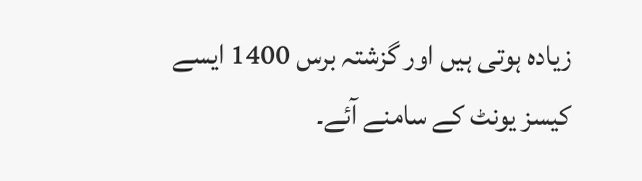زیادہ ہوتی ہیں اور گزشتہ برس 1400 ایسے کیسز یونٹ کے سامنے آئے۔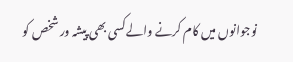نوجوانوں میں کام کرنے والےکسی بھی پیشہ ور شخص کو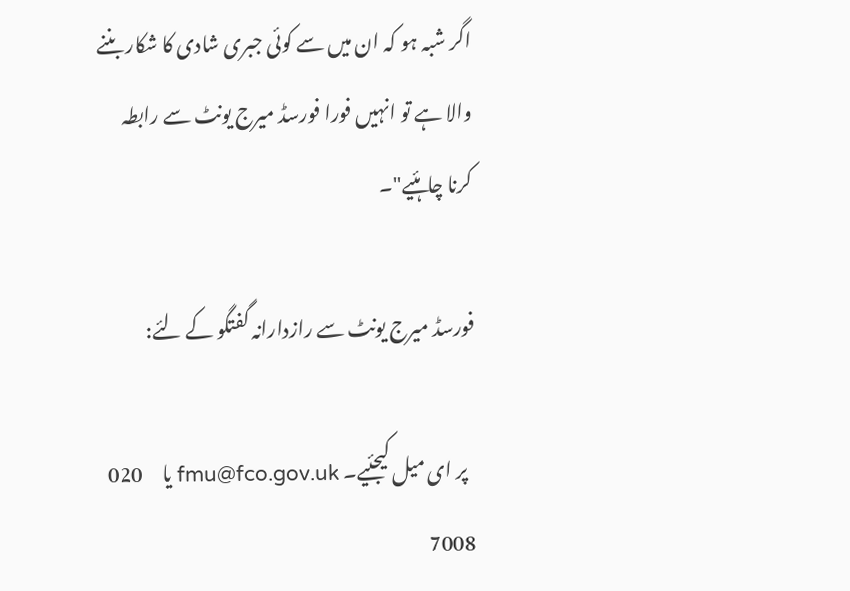اگر شبہ ہو کہ ان میں سے کوئی جبری شادی کا شکار بننے والا ہے تو انہیں فورا فورسڈ میرج یونٹ سے رابطہ کرنا چاہئیے"۔

فورسڈ میرج یونٹ سے رازدارانہ گفتگو کے لئے:

  پر ای میل کیجئیے۔ fmu@fco.gov.uk یا     020 7008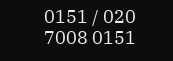0151 / 020 7008 0151